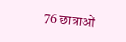76 छात्राओं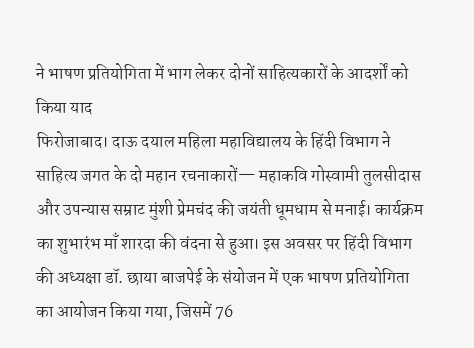ने भाषण प्रतियोगिता में भाग लेकर दोनों साहित्यकारों के आदर्शों को किया याद
फिरोजाबाद। दाऊ दयाल महिला महाविद्यालय के हिंदी विभाग ने साहित्य जगत के दो महान रचनाकारों— महाकवि गोस्वामी तुलसीदास और उपन्यास सम्राट मुंशी प्रेमचंद की जयंती धूमधाम से मनाई। कार्यक्रम का शुभारंभ माँ शारदा की वंदना से हुआ। इस अवसर पर हिंदी विभाग की अध्यक्षा डॉ. छाया बाजपेई के संयोजन में एक भाषण प्रतियोगिता का आयोजन किया गया, जिसमें 76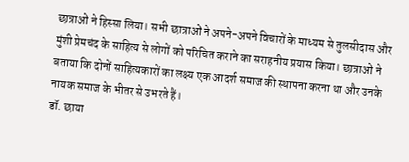छात्राओं ने हिस्सा लिया। सभी छात्राओं ने अपने-अपने विचारों के माध्यम से तुलसीदास और मुंशी प्रेमचंद के साहित्य से लोगों को परिचित कराने का सराहनीय प्रयास किया। छात्राओं ने बताया कि दोनों साहित्यकारों का लक्ष्य एक आदर्श समाज की स्थापना करना था और उनके नायक समाज के भीतर से उभरते हैं।
डॉ. छाया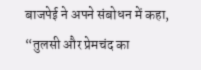बाजपेई ने अपने संबोधन में कहा, “तुलसी और प्रेमचंद का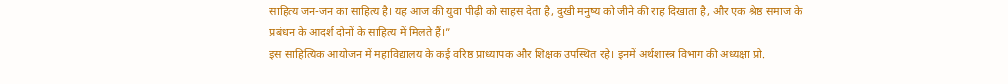साहित्य जन-जन का साहित्य है। यह आज की युवा पीढ़ी को साहस देता है, दुखी मनुष्य को जीने की राह दिखाता है, और एक श्रेष्ठ समाज के प्रबंधन के आदर्श दोनों के साहित्य में मिलते हैं।”
इस साहित्यिक आयोजन में महाविद्यालय के कई वरिष्ठ प्राध्यापक और शिक्षक उपस्थित रहे। इनमें अर्थशास्त्र विभाग की अध्यक्षा प्रो.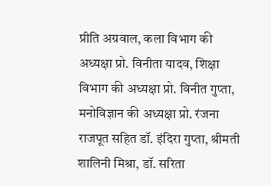प्रीति अग्रवाल, कला विभाग की अध्यक्षा प्रो. विनीता यादव, शिक्षा विभाग की अध्यक्षा प्रो. विनीत गुप्ता, मनोविज्ञान की अध्यक्षा प्रो. रंजना राजपूत सहित डॉ. इंदिरा गुप्ता, श्रीमती शालिनी मिश्रा, डॉ. सरिता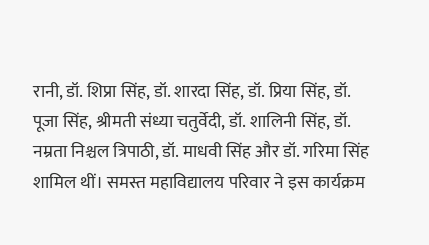रानी, डॉ. शिप्रा सिंह, डॉ. शारदा सिंह, डॉ. प्रिया सिंह, डॉ. पूजा सिंह, श्रीमती संध्या चतुर्वेदी, डॉ. शालिनी सिंह, डॉ. नम्रता निश्चल त्रिपाठी, डॉ. माधवी सिंह और डॉ. गरिमा सिंह शामिल थीं। समस्त महाविद्यालय परिवार ने इस कार्यक्रम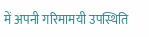में अपनी गरिमामयी उपस्थिति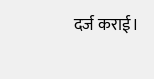दर्ज कराई।